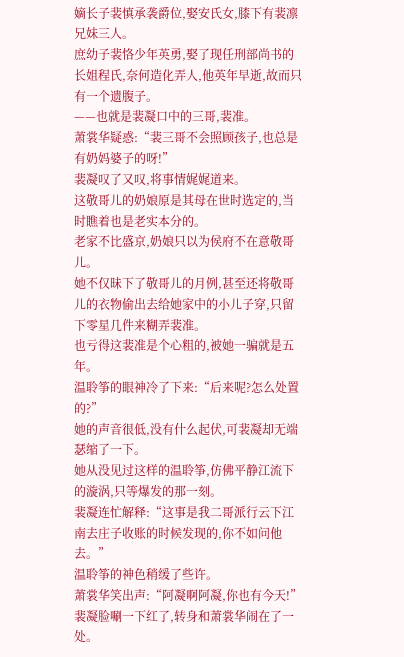嫡长子裴慎承袭爵位,娶安氏女,膝下有裴凛兄妹三人。
庶幼子裴恪少年英勇,娶了现任刑部尚书的长姐程氏,奈何造化弄人,他英年早逝,故而只有一个遗腹子。
——也就是裴凝口中的三哥,裴准。
萧裳华疑惑:“裴三哥不会照顾孩子,也总是有奶妈婆子的呀!”
裴凝叹了又叹,将事情娓娓道来。
这敬哥儿的奶娘原是其母在世时选定的,当时瞧着也是老实本分的。
老家不比盛京,奶娘只以为侯府不在意敬哥儿。
她不仅昧下了敬哥儿的月例,甚至还将敬哥儿的衣物偷出去给她家中的小儿子穿,只留下零星几件来糊弄裴准。
也亏得这裴准是个心粗的,被她一骗就是五年。
温聆筝的眼神冷了下来:“后来呢?怎么处置的?”
她的声音很低,没有什么起伏,可裴凝却无端瑟缩了一下。
她从没见过这样的温聆筝,仿佛平静江流下的漩涡,只等爆发的那一刻。
裴凝连忙解释:“这事是我二哥派行云下江南去庄子收账的时候发现的,你不如问他去。”
温聆筝的神色稍缓了些许。
萧裳华笑出声:“阿凝啊阿凝,你也有今天!”
裴凝脸唰一下红了,转身和萧裳华闹在了一处。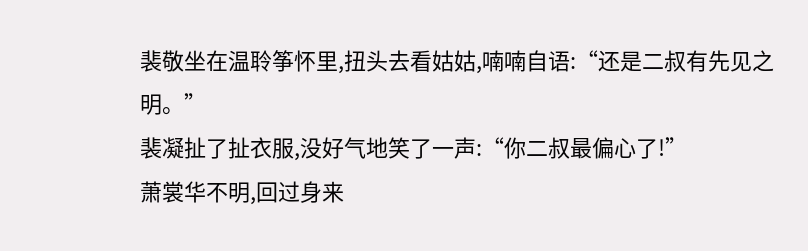裴敬坐在温聆筝怀里,扭头去看姑姑,喃喃自语:“还是二叔有先见之明。”
裴凝扯了扯衣服,没好气地笑了一声:“你二叔最偏心了!”
萧裳华不明,回过身来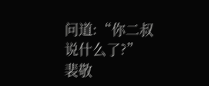问道:“你二叔说什么了?”
裴敬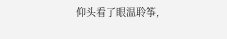仰头看了眼温聆筝,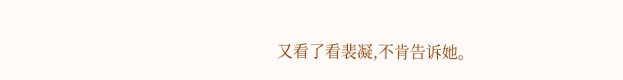又看了看裴凝,不肯告诉她。